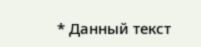* Данный текст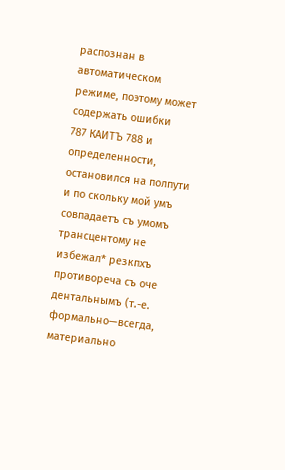распознан в автоматическом режиме, поэтому может содержать ошибки
787 КАИТЪ 788 и определенности, остановился на полпути и по скольку мой умъ совпадаетъ съ умомъ трансцентому не избежал* резкпхъ противореча съ оче дентальнымъ (т.-е. формально—всегда, материально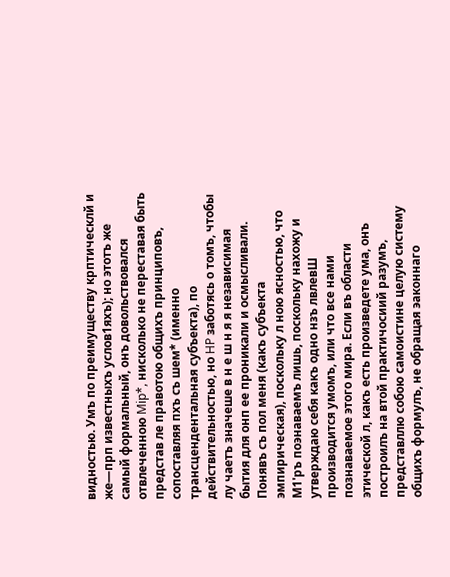видностью. Умъ по преимуществу крптическлй и же—прп известныхъ услов1яхъ); но этотъ же самый формальный, онъ довольствовался отвлеченною Mip*, нисколько не переставая быть представ ле правотою общихъ принциповъ, сопоставляя пхъ съ шем* (именно трансцендентальная субъекта), по действительностью, но HP заботясь о томъ, чтобы лу чаетъ значеше в н е ш н я я независимая бытия для онп ее проникали и осмысливали. Понявъ съ пол меня (какъ субъекта эмпирическая), поскольку л ною ясностью, что М1'ръ поэнаваемъ лишь, поскольку нахожу и утверждаю себя какъ одно нзъ лвлевШ производится умомъ, или что все нами познаваемое этого мира. Если въ области этической л, какъ есть произведете ума, онъ построилъ на втой практичосиий разумъ, представллю собою самоистине целую систему общихъ формулъ, не обращая эаконнаго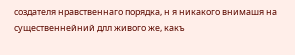создателя нравственнаго порядка, н я никакого внимашя на существеннейний длл живого же, какъ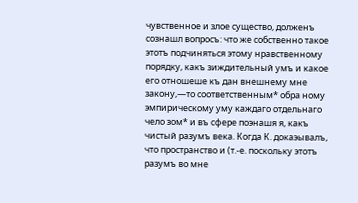чувственное и злое существо, долженъ сознашл вопросъ: что же собственно такое этотъ подчиняться этому нравственному порядку, какъ зиждительный умъ и какое его отношеше къ дан внешнему мне закону,—то соответственным* обра ному эмпирическому уму каждаго отдельнаго чело зом* и въ сфере поэнашя я, какъ чистый разумъ века. Когда К. докаэывалъ, что пространство и (т.-е. поскольку этотъ разумъ во мне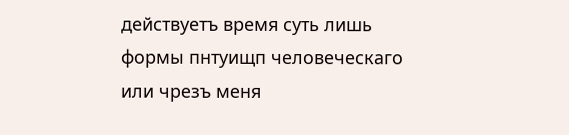действуетъ время суть лишь формы пнтуищп человеческаго или чрезъ меня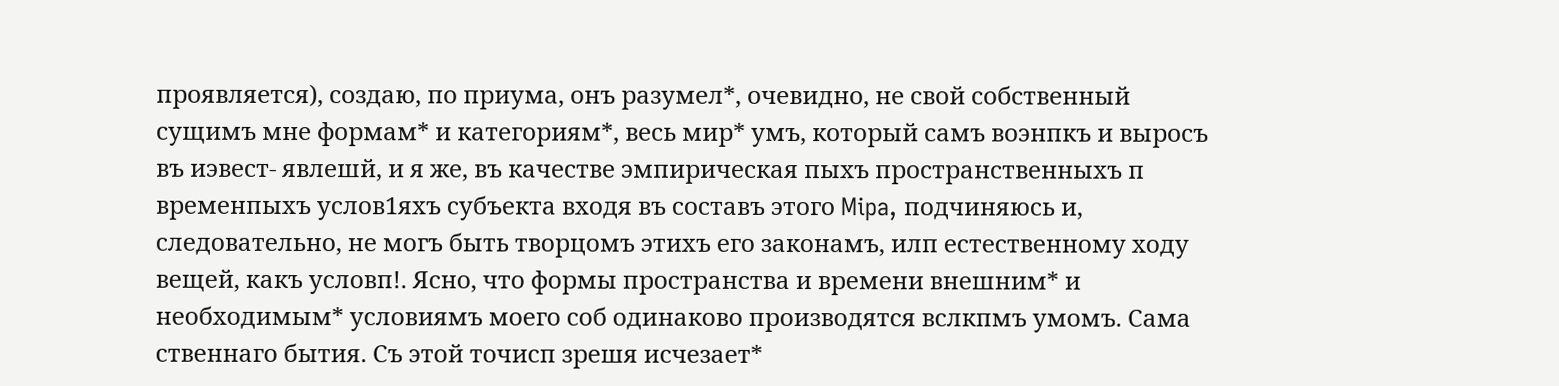проявляется), создаю, по приума, онъ разумел*, очевидно, не свой собственный сущимъ мне формам* и категориям*, весь мир* умъ, который самъ воэнпкъ и выросъ въ иэвест- явлешй, и я же, въ качестве эмпирическая пыхъ пространственныхъ п временпыхъ услов1яхъ субъекта входя въ составъ этого Mipa, подчиняюсь и, следовательно, не могъ быть творцомъ этихъ его законамъ, илп естественному ходу вещей, какъ условп!. Ясно, что формы пространства и времени внешним* и необходимым* условиямъ моего соб одинаково производятся вслкпмъ умомъ. Сама ственнаго бытия. Съ этой точисп зрешя исчезает*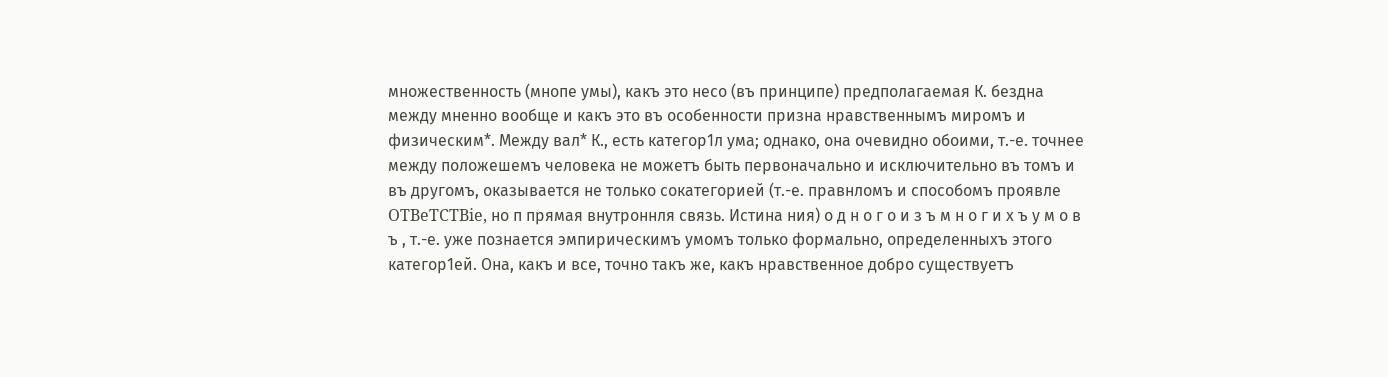множественность (мнопе умы), какъ это несо (въ принципе) предполагаемая К. бездна между мненно вообще и какъ это въ особенности призна нравственнымъ миромъ и физическим*. Между вал* К., есть категор1л ума; однако, она очевидно обоими, т.-е. точнее между положешемъ человека не можетъ быть первоначально и исключительно въ томъ и въ другомъ, оказывается не только сокатегорией (т.-е. правнломъ и способомъ проявле OTBeTCTBie, но п прямая внутроннля связь. Истина ния) о д н о г о и з ъ м н о г и х ъ у м о в ъ , т.-е. уже познается эмпирическимъ умомъ только формально, определенныхъ этого категор1ей. Она, какъ и все, точно такъ же, какъ нравственное добро существуетъ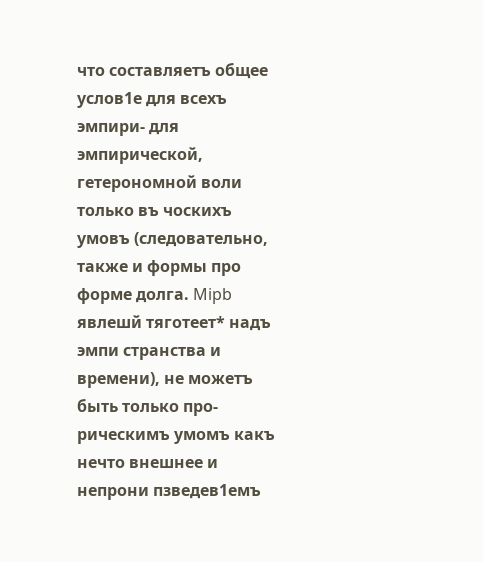что составляетъ общее услов1е для всехъ эмпири- для эмпирической, гетерономной воли только въ чоскихъ умовъ (следовательно, также и формы про форме долга. Mipb явлешй тяготеет* надъ эмпи странства и времени), не можетъ быть только про- рическимъ умомъ какъ нечто внешнее и непрони пзведев1емъ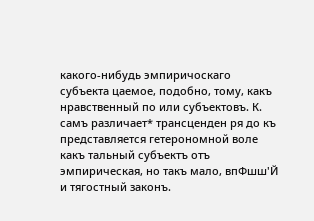какого-нибудь эмпиричоскаго субъекта цаемое, подобно, тому, какъ нравственный по или субъектовъ. К. самъ различает* трансценден ря до къ представляется гетерономной воле какъ тальный субъектъ отъ эмпирическая, но такъ мало, впФшш'Й и тягостный законъ.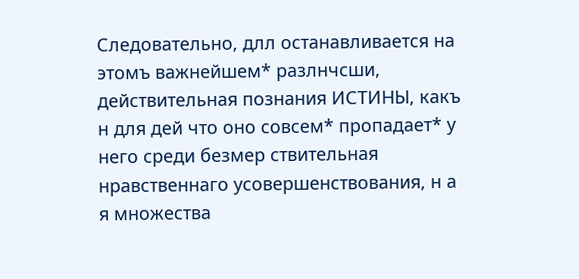Следовательно, длл останавливается на этомъ важнейшем* разлнчсши, действительная познания ИСТИНЫ, какъ н для дей что оно совсем* пропадает* у него среди безмер ствительная нравственнаго усовершенствования, н а я множества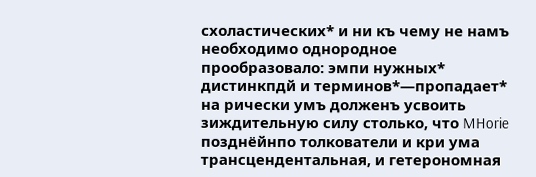схоластических* и ни къ чему не намъ необходимо однородное прообразовало: эмпи нужных* дистинкпдй и терминов*—пропадает* на рически умъ долженъ усвоить зиждительную силу столько, что MHorie позднёйнпо толкователи и кри ума трансцендентальная, и гетерономная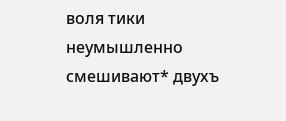воля тики неумышленно смешивают* двухъ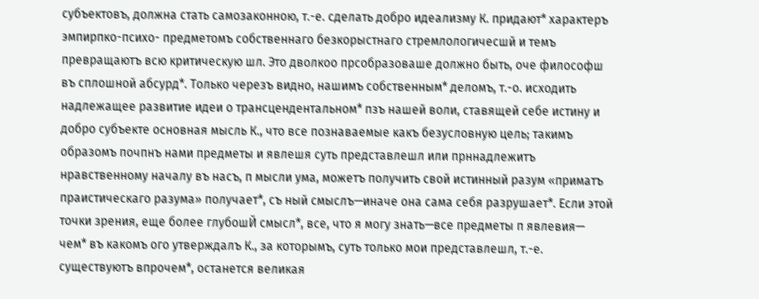субъектовъ, должна стать самозаконною, т.-е. сделать добро идеализму К. придают* характеръ эмпирпко-психо- предметомъ собственнаго безкорыстнаго стремлологичесшй и темъ превращаютъ всю критическую шл. Это дволкоо прсобразоваше должно быть, оче философш въ сплошной абсурд*. Только черезъ видно, нашимъ собственным* деломъ, т.-о. исходить надлежащее развитие идеи о трансцендентальном* пзъ нашей воли, ставящей себе истину и добро субъекте основная мысль К., что все познаваемые какъ безусловную цель; такимъ образомъ почпнъ нами предметы и явлешя суть представлешл или прннадлежитъ нравственному началу въ насъ, п мысли ума, можетъ получить свой истинный разум «приматъ праистическаго разума» получает*, съ ный смыслъ—иначе она сама себя разрушает*. Если этой точки зрения, еще более глубошЙ смысл*, все, что я могу знать—все предметы п явлевия— чем* въ какомъ ого утверждалъ К., за которымъ, суть только мои представлешл, т.-е. существуютъ впрочем*, останется великая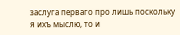заслуга перваго про лишь поскольку я ихъ мыслю, то и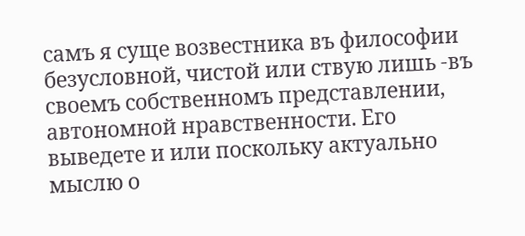самъ я суще возвестника въ философии безусловной, чистой или ствую лишь -въ своемъ собственномъ представлении, автономной нравственности. Его выведете и или поскольку актуально мыслю о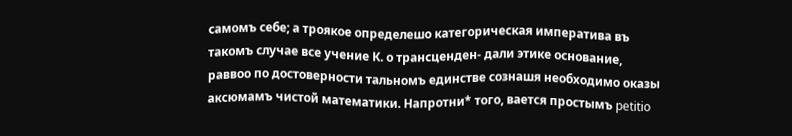самомъ себе; а троякое определешо категорическая императива въ такомъ случае все учение К. о трансценден- дали этике основание, раввоо по достоверности тальномъ единстве сознашя необходимо оказы аксюмамъ чистой математики. Напротни* того, вается простымъ petitio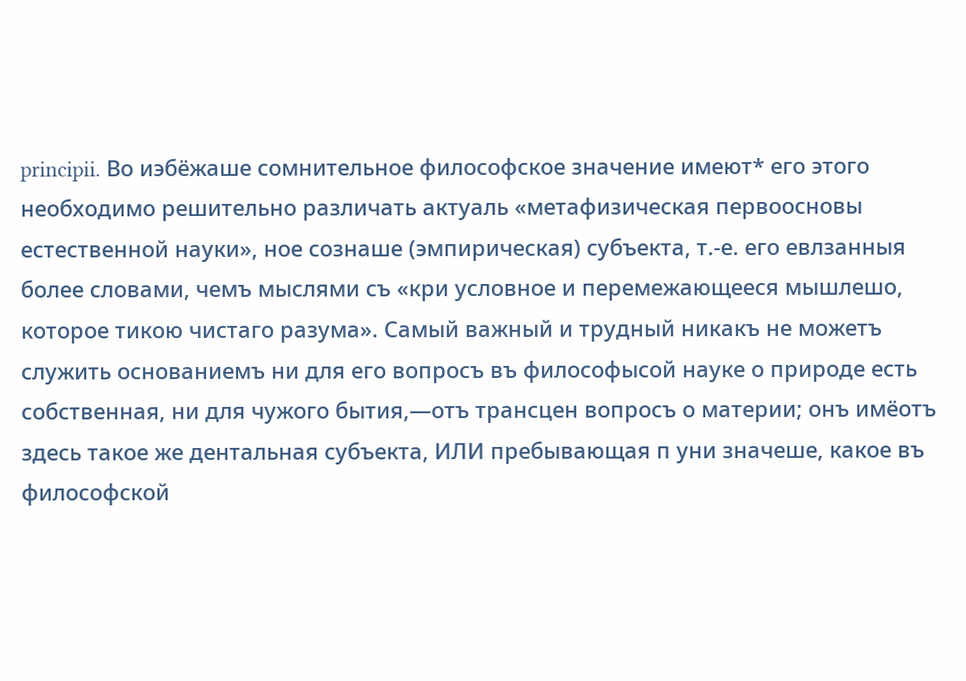principii. Во иэбёжаше сомнительное философское значение имеют* его этого необходимо решительно различать актуаль «метафизическая первоосновы естественной науки», ное сознаше (эмпирическая) субъекта, т.-е. его евлзанныя более словами, чемъ мыслями съ «кри условное и перемежающееся мышлешо, которое тикою чистаго разума». Самый важный и трудный никакъ не можетъ служить основаниемъ ни для его вопросъ въ философысой науке о природе есть собственная, ни для чужого бытия,—отъ трансцен вопросъ о материи; онъ имёотъ здесь такое же дентальная субъекта, ИЛИ пребывающая п уни значеше, какое въ философской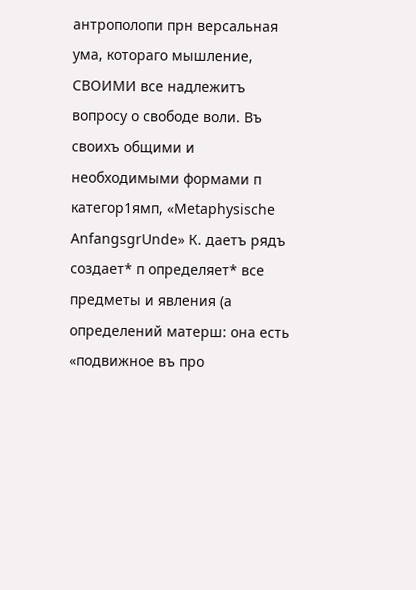антрополопи прн версальная ума, котораго мышление, СВОИМИ все надлежитъ вопросу о свободе воли. Въ своихъ общими и необходимыми формами п категор1ямп, «Metaphysische AnfangsgrUnde» К. даетъ рядъ создает* п определяет* все предметы и явления (а определений матерш: она есть «подвижное въ про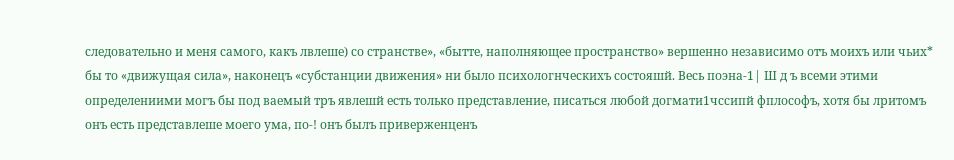следовательно и меня самого, какъ лвлеше) со странстве», «бытте, наполняющее пространство» вершенно независимо отъ моихъ или чьих* бы то «движущая сила», наконецъ «субстанции движения» ни было психологнческихъ состояшй. Весь поэна-1| Ш д ъ всеми этими определениими могъ бы под ваемый тръ явлешй есть только представление, писаться любой догмати1чссипй фплософъ, хотя бы лритомъ онъ есть представлеше моего ума, по-! онъ былъ приверженценъ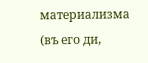материализма (въ его ди,